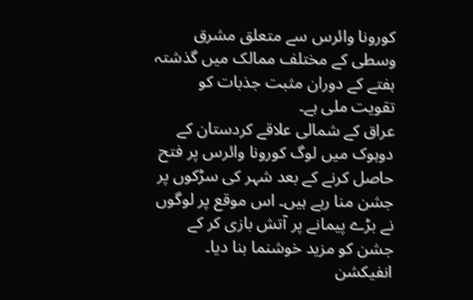کورونا وائرس سے متعلق مشرق وسطی کے مختلف ممالک میں گذشتہ ہفتے کے دوران مثبت جذبات کو تقویت ملی ہے۔
عراق کے شمالی علاقے کردستان کے دوہوک میں لوگ کورونا وائرس پر فتح حاصل کرنے کے بعد شہر کی سڑکوں پر جشن منا رہے ہیں۔ اس موقع پر لوگوں نے بڑے پیمانے پر آتش بازی کر کے جشن کو مزید خوشنما بنا دیا۔
انفیکشن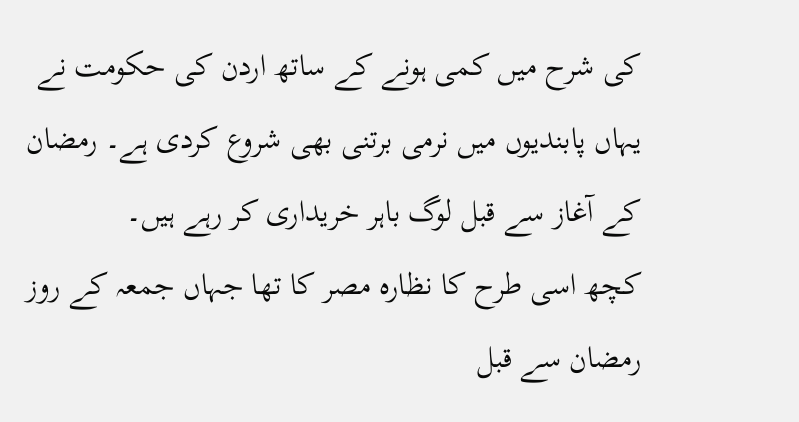کی شرح میں کمی ہونے کے ساتھ اردن کی حکومت نے یہاں پابندیوں میں نرمی برتنی بھی شروع کردی ہے۔ رمضان کے آغاز سے قبل لوگ باہر خریداری کر رہے ہیں۔
کچھ اسی طرح کا نظارہ مصر کا تھا جہاں جمعہ کے روز رمضان سے قبل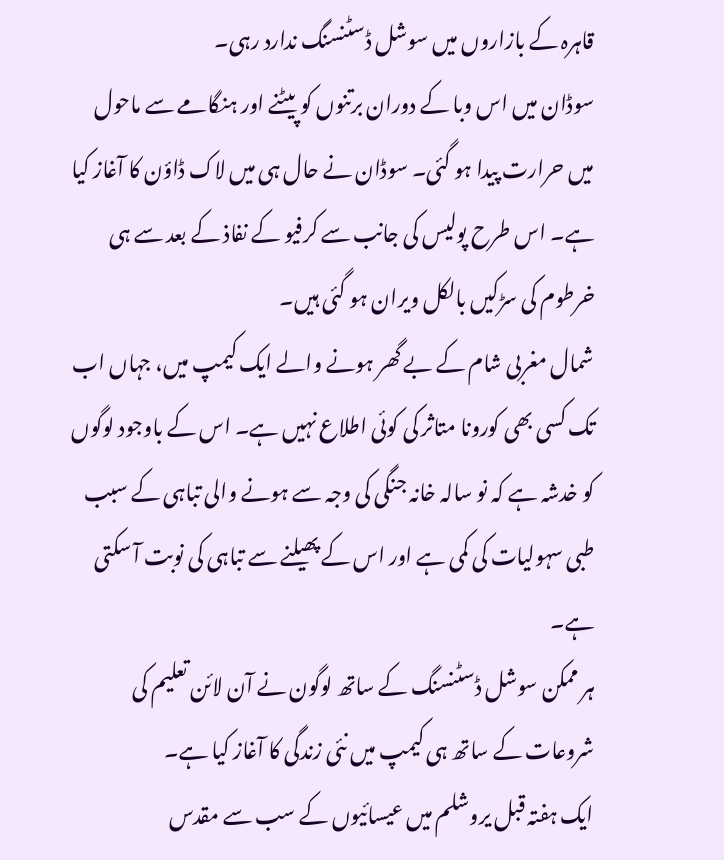قاہرہ کے بازاروں میں سوشل ڈسٹنسنگ ندارد رہی۔
سوڈان میں اس وبا کے دوران برتنوں کو پیٹنے اور ہنگامے سے ماحول میں حرارت پیدا ہو گئی۔ سوڈان نے حال ہی میں لاک ڈاؤن کا آغاز کیا ہے۔ اس طرح پولیس کی جانب سے کرفیو کے نفاذ کے بعد سے ہی خرطوم کی سڑکیں بالکل ویران ہو گئی ہیں۔
شمال مغربی شام کے بے گھر ہونے والے ایک کیمپ میں، جہاں اب تک کسی بھی کورونا متاثر کی کوئی اطلاع نہیں ہے۔ اس کے باوجود لوگوں کو خدشہ ہے کہ نو سالہ خانہ جنگی کی وجہ سے ہونے والی تباہی کے سبب طبی سہولیات کی کمی ہے اور اس کے پھیلنے سے تباہی کی نوبت آ سکتی ہے۔
ہر ممکن سوشل ڈسٹنسنگ کے ساتھ لوگون نے آن لائن تعلیم کی شروعات کے ساتھ ہی کیمپ میں نئی زندگی کا آغاز کیا ہے۔
ایک ہفتہ قبل یروشلم میں عیسائیوں کے سب سے مقدس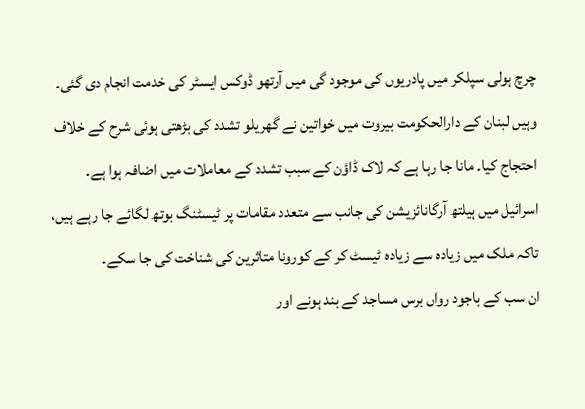چرچ ہولی سپلکر میں پادریوں کی موجود گی میں آرتھو ڈوکس ایسٹر کی خدمت انجام دی گئی۔
وہیں لبنان کے دارالحکومت بیروت میں خواتین نے گھریلو تشدد کی بڑھتی ہوئی شرح کے خلاف احتجاج کیا۔ مانا جا رہا ہے کہ لاک ڈاؤن کے سبب تشدد کے معاملات میں اضافہ ہوا ہے۔
اسرائیل میں ہیلتھ آرگانائزیشن کی جانب سے متعدد مقامات پر ٹیسٹنگ بوتھ لگائے جا رہے ہیں، تاکہ ملک میں زیادہ سے زیادہ ٹیسٹ کر کے کورونا متاثرین کی شناخت کی جا سکے۔
ان سب کے باجود رواں برس مساجد کے بند ہونے اور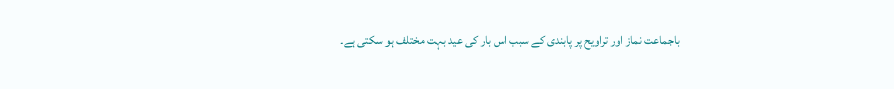باجماعت نماز اور تراویح پر پابندی کے سبب اس بار کی عید بہت مختلف ہو سکتی ہے۔